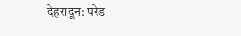देहरादून: परेड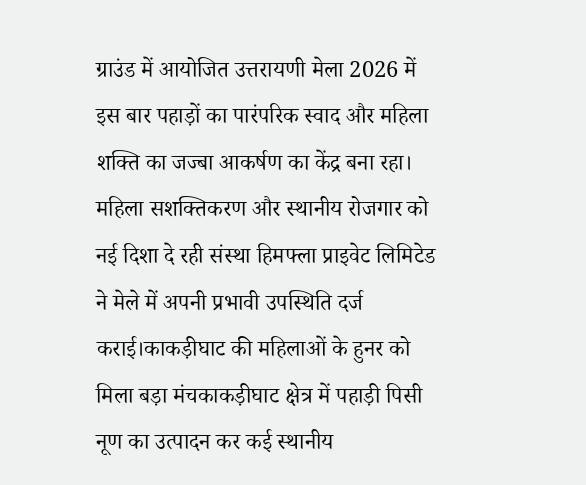ग्राउंड में आयोजित उत्तरायणी मेला 2026 में इस बार पहाड़ों का पारंपरिक स्वाद और महिला शक्ति का जज्बा आकर्षण का केंद्र बना रहा। महिला सशक्तिकरण और स्थानीय रोजगार को नई दिशा दे रही संस्था हिमफ्ला प्राइवेट लिमिटेड ने मेले में अपनी प्रभावी उपस्थिति दर्ज कराई।काकड़ीघाट की महिलाओं के हुनर को मिला बड़ा मंचकाकड़ीघाट क्षेत्र में पहाड़ी पिसी नूण का उत्पादन कर कई स्थानीय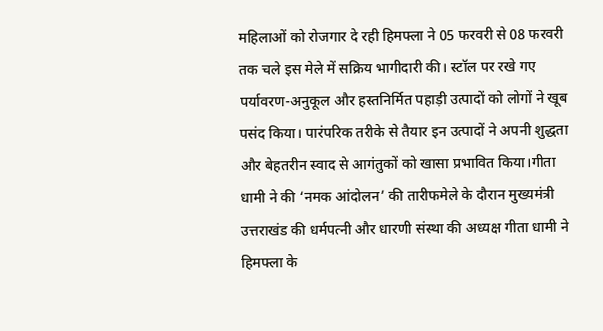महिलाओं को रोजगार दे रही हिमफ्ला ने 05 फरवरी से 08 फरवरी तक चले इस मेले में सक्रिय भागीदारी की। स्टॉल पर रखे गए पर्यावरण-अनुकूल और हस्तनिर्मित पहाड़ी उत्पादों को लोगों ने खूब पसंद किया। पारंपरिक तरीके से तैयार इन उत्पादों ने अपनी शुद्धता और बेहतरीन स्वाद से आगंतुकों को खासा प्रभावित किया।गीता धामी ने की ‘नमक आंदोलन’ की तारीफमेले के दौरान मुख्यमंत्री उत्तराखंड की धर्मपत्नी और धारणी संस्था की अध्यक्ष गीता धामी ने हिमफ्ला के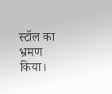स्टॉल का भ्रमण किया।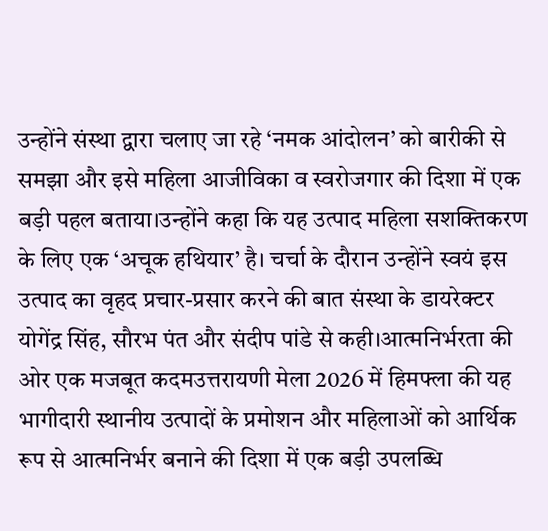उन्होंने संस्था द्वारा चलाए जा रहे ‘नमक आंदोलन’ को बारीकी से समझा और इसे महिला आजीविका व स्वरोजगार की दिशा में एक बड़ी पहल बताया।उन्होंने कहा कि यह उत्पाद महिला सशक्तिकरण के लिए एक ‘अचूक हथियार’ है। चर्चा के दौरान उन्होंने स्वयं इस उत्पाद का वृहद प्रचार-प्रसार करने की बात संस्था के डायरेक्टर योगेंद्र सिंह, सौरभ पंत और संदीप पांडे से कही।आत्मनिर्भरता की ओर एक मजबूत कदमउत्तरायणी मेला 2026 में हिमफ्ला की यह भागीदारी स्थानीय उत्पादों के प्रमोशन और महिलाओं को आर्थिक रूप से आत्मनिर्भर बनाने की दिशा में एक बड़ी उपलब्धि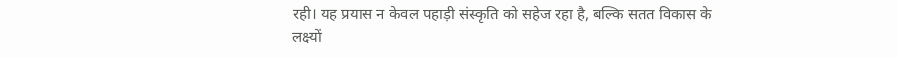रही। यह प्रयास न केवल पहाड़ी संस्कृति को सहेज रहा है, बल्कि सतत विकास के लक्ष्यों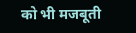को भी मजबूती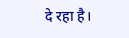दे रहा है।